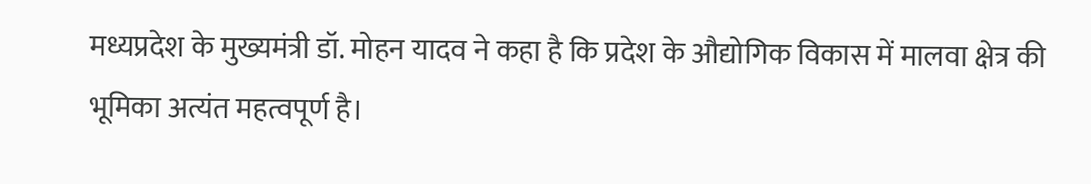मध्यप्रदेश के मुख्यमंत्री डॉ. मोहन यादव ने कहा है कि प्रदेश के औद्योगिक विकास में मालवा क्षेत्र की भूमिका अत्यंत महत्वपूर्ण है।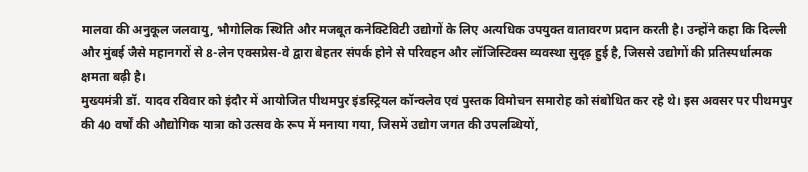मालवा की अनुकूल जलवायु, भौगोलिक स्थिति और मजबूत कनेक्टिविटी उद्योगों के लिए अत्यधिक उपयुक्त वातावरण प्रदान करती है। उन्होंने कहा कि दिल्ली और मुंबई जैसे महानगरों से 8-लेन एक्सप्रेस-वे द्वारा बेहतर संपर्क होने से परिवहन और लॉजिस्टिक्स व्यवस्था सुदृढ़ हुई है, जिससे उद्योगों की प्रतिस्पर्धात्मक क्षमता बढ़ी है।
मुख्यमंत्री डॉ. यादव रविवार को इंदौर में आयोजित पीथमपुर इंडस्ट्रियल कॉन्क्लेव एवं पुस्तक विमोचन समारोह को संबोधित कर रहे थे। इस अवसर पर पीथमपुर की 40 वर्षों की औद्योगिक यात्रा को उत्सव के रूप में मनाया गया, जिसमें उद्योग जगत की उपलब्धियों,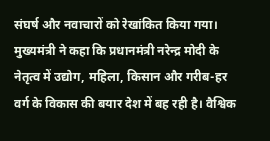संघर्ष और नवाचारों को रेखांकित किया गया।
मुख्यमंत्री ने कहा कि प्रधानमंत्री नरेन्द्र मोदी के नेतृत्व में उद्योग, महिला, किसान और गरीब-हर वर्ग के विकास की बयार देश में बह रही है। वैश्विक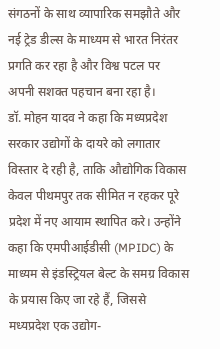संगठनों के साथ व्यापारिक समझौते और नई ट्रेड डील्स के माध्यम से भारत निरंतर प्रगति कर रहा है और विश्व पटल पर अपनी सशक्त पहचान बना रहा है।
डॉ. मोहन यादव ने कहा कि मध्यप्रदेश सरकार उद्योगों के दायरे को लगातार विस्तार दे रही है, ताकि औद्योगिक विकास केवल पीथमपुर तक सीमित न रहकर पूरे प्रदेश में नए आयाम स्थापित करे। उन्होंने कहा कि एमपीआईडीसी (MPIDC) के माध्यम से इंडस्ट्रियल बेल्ट के समग्र विकास के प्रयास किए जा रहे हैं, जिससे मध्यप्रदेश एक उद्योग-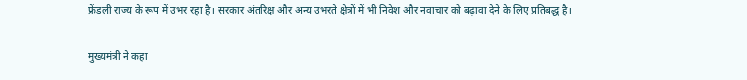फ्रेंडली राज्य के रूप में उभर रहा है। सरकार अंतरिक्ष और अन्य उभरते क्षेत्रों में भी निवेश और नवाचार को बढ़ावा देने के लिए प्रतिबद्ध है।

मुख्यमंत्री ने कहा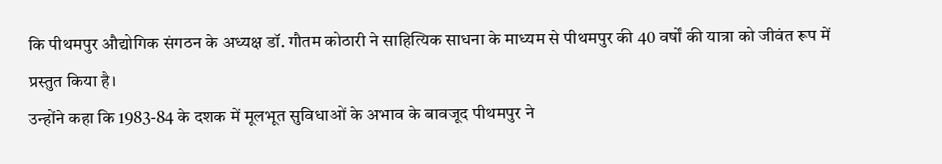कि पीथमपुर औद्योगिक संगठन के अध्यक्ष डॉ. गौतम कोठारी ने साहित्यिक साधना के माध्यम से पीथमपुर की 40 वर्षों की यात्रा को जीवंत रूप में प्रस्तुत किया है।
उन्होंने कहा कि 1983-84 के दशक में मूलभूत सुविधाओं के अभाव के बावजूद पीथमपुर ने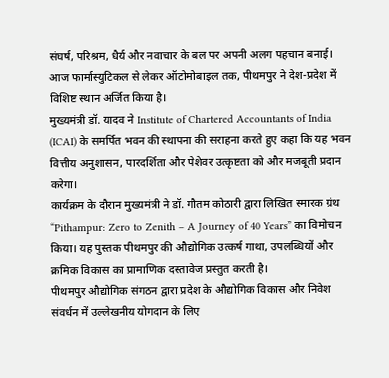संघर्ष, परिश्रम, धैर्य और नवाचार के बल पर अपनी अलग पहचान बनाई। आज फार्मास्युटिकल से लेकर ऑटोमोबाइल तक, पीथमपुर ने देश-प्रदेश में विशिष्ट स्थान अर्जित किया है।
मुख्यमंत्री डॉ. यादव ने Institute of Chartered Accountants of India (ICAI) के समर्पित भवन की स्थापना की सराहना करते हुए कहा कि यह भवन वित्तीय अनुशासन, पारदर्शिता और पेशेवर उत्कृष्टता को और मजबूती प्रदान करेगा।
कार्यक्रम के दौरान मुख्यमंत्री ने डॉ. गौतम कोठारी द्वारा लिखित स्मारक ग्रंथ “Pithampur: Zero to Zenith – A Journey of 40 Years” का विमोचन किया। यह पुस्तक पीथमपुर की औद्योगिक उत्कर्ष गाथा, उपलब्धियों और क्रमिक विकास का प्रामाणिक दस्तावेज प्रस्तुत करती है।
पीथमपुर औद्योगिक संगठन द्वारा प्रदेश के औद्योगिक विकास और निवेश संवर्धन में उल्लेखनीय योगदान के लिए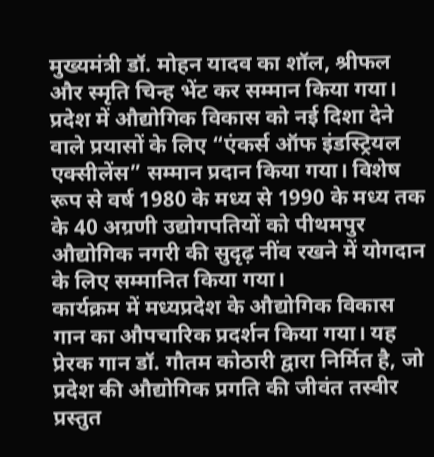मुख्यमंत्री डॉ. मोहन यादव का शॉल, श्रीफल और स्मृति चिन्ह भेंट कर सम्मान किया गया।
प्रदेश में औद्योगिक विकास को नई दिशा देने वाले प्रयासों के लिए “एंकर्स ऑफ इंडस्ट्रियल एक्सीलेंस” सम्मान प्रदान किया गया। विशेष रूप से वर्ष 1980 के मध्य से 1990 के मध्य तक के 40 अग्रणी उद्योगपतियों को पीथमपुर औद्योगिक नगरी की सुदृढ़ नींव रखने में योगदान के लिए सम्मानित किया गया।
कार्यक्रम में मध्यप्रदेश के औद्योगिक विकास गान का औपचारिक प्रदर्शन किया गया। यह प्रेरक गान डॉ. गौतम कोठारी द्वारा निर्मित है, जो प्रदेश की औद्योगिक प्रगति की जीवंत तस्वीर प्रस्तुत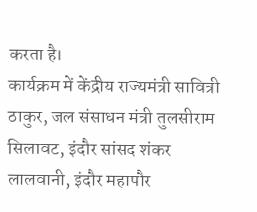करता है।
कार्यक्रम में केंद्रीय राज्यमंत्री सावित्री ठाकुर, जल संसाधन मंत्री तुलसीराम सिलावट, इंदौर सांसद शंकर लालवानी, इंदौर महापौर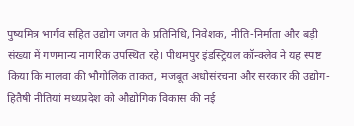पुष्यमित्र भार्गव सहित उद्योग जगत के प्रतिनिधि, निवेशक, नीति-निर्माता और बड़ी संख्या में गणमान्य नागरिक उपस्थित रहे। पीथमपुर इंडस्ट्रियल कॉन्क्लेव ने यह स्पष्ट किया कि मालवा की भौगोलिक ताकत, मजबूत अधोसंरचना और सरकार की उद्योग-हितैषी नीतियां मध्यप्रदेश को औद्योगिक विकास की नई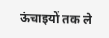ऊंचाइयों तक ले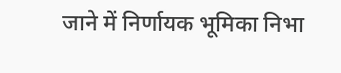जाने में निर्णायक भूमिका निभा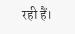रही हैं।